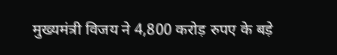मुख्यमंत्री विजय ने 4,800 करोड़ रुपए के बड़े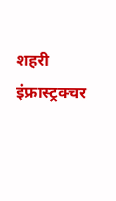शहरी इंफ्रास्ट्रक्चर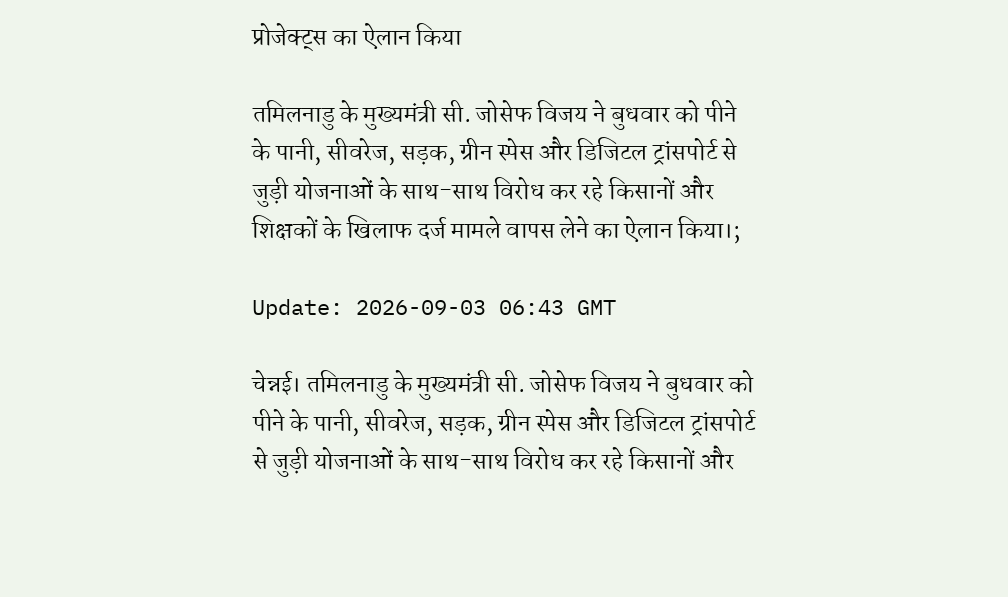प्रोजेक्ट्स का ऐलान किया

तमिलनाडु के मुख्यमंत्री सी. जोसेफ विजय ने बुधवार को पीने के पानी, सीवरेज, सड़क, ग्रीन स्पेस और डिजिटल ट्रांसपोर्ट से जुड़ी योजनाओं के साथ-साथ विरोध कर रहे किसानों और शिक्षकों के खिलाफ दर्ज मामले वापस लेने का ऐलान किया।;

Update: 2026-09-03 06:43 GMT

चेन्नई। तमिलनाडु के मुख्यमंत्री सी. जोसेफ विजय ने बुधवार को पीने के पानी, सीवरेज, सड़क, ग्रीन स्पेस और डिजिटल ट्रांसपोर्ट से जुड़ी योजनाओं के साथ-साथ विरोध कर रहे किसानों और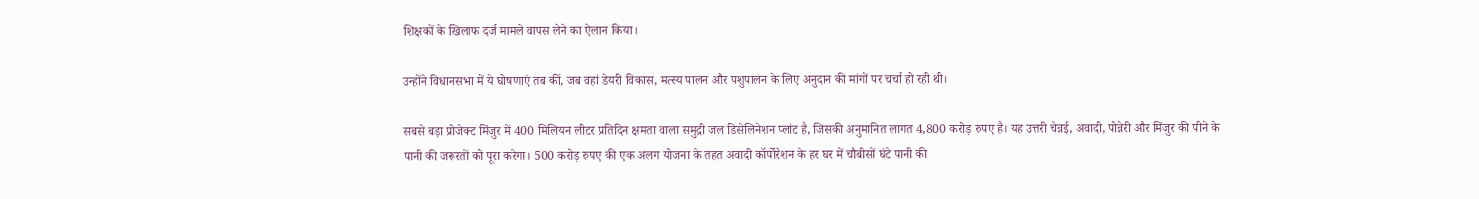शिक्षकों के खिलाफ दर्ज मामले वापस लेने का ऐलान किया।

उन्होंने विधानसभा में ये घोषणाएं तब कीं, जब वहां डेयरी विकास, मत्स्य पालन और पशुपालन के लिए अनुदान की मांगों पर चर्चा हो रही थी।

सबसे बड़ा प्रोजेक्ट मिंजुर में 400 मिलियन लीटर प्रतिदिन क्षमता वाला समुद्री जल डिसेलिनेशन प्लांट है, जिसकी अनुमानित लागत 4,800 करोड़ रुपए है। यह उत्तरी चेन्नई, अवादी, पोन्नेरी और मिंजुर की पीने के पानी की जरूरतों को पूरा करेगा। 500 करोड़ रुपए की एक अलग योजना के तहत अवादी कॉर्पोरेशन के हर घर में चौबीसों घंटे पानी की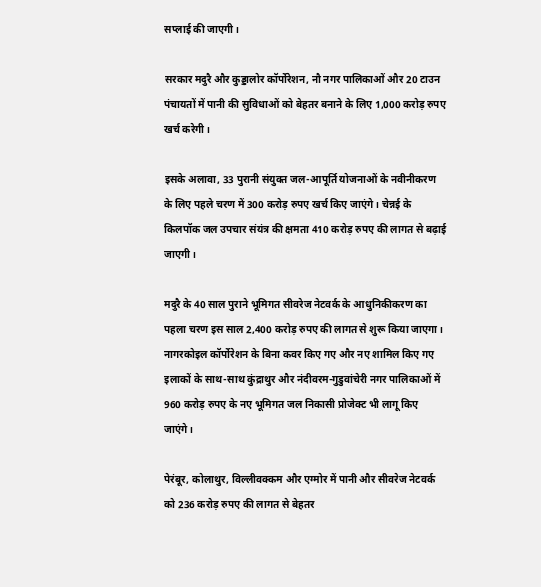सप्लाई की जाएगी।

सरकार मदुरै और कुड्डालोर कॉर्पोरेशन, नौ नगर पालिकाओं और 20 टाउन पंचायतों में पानी की सुविधाओं को बेहतर बनाने के लिए 1,000 करोड़ रुपए खर्च करेगी।

इसके अलावा, 33 पुरानी संयुक्त जल-आपूर्ति योजनाओं के नवीनीकरण के लिए पहले चरण में 300 करोड़ रुपए खर्च किए जाएंगे। चेन्नई के किलपॉक जल उपचार संयंत्र की क्षमता 410 करोड़ रुपए की लागत से बढ़ाई जाएगी।

मदुरै के 40 साल पुराने भूमिगत सीवरेज नेटवर्क के आधुनिकीकरण का पहला चरण इस साल 2,400 करोड़ रुपए की लागत से शुरू किया जाएगा। नागरकोइल कॉर्पोरेशन के बिना कवर किए गए और नए शामिल किए गए इलाकों के साथ-साथ कुंद्राथुर और नंदीवरम-गुडुवांचेरी नगर पालिकाओं में 960 करोड़ रुपए के नए भूमिगत जल निकासी प्रोजेक्ट भी लागू किए जाएंगे।

पेरंबूर, कोलाथुर, विल्लीवक्कम और एग्मोर में पानी और सीवरेज नेटवर्क को 236 करोड़ रुपए की लागत से बेहतर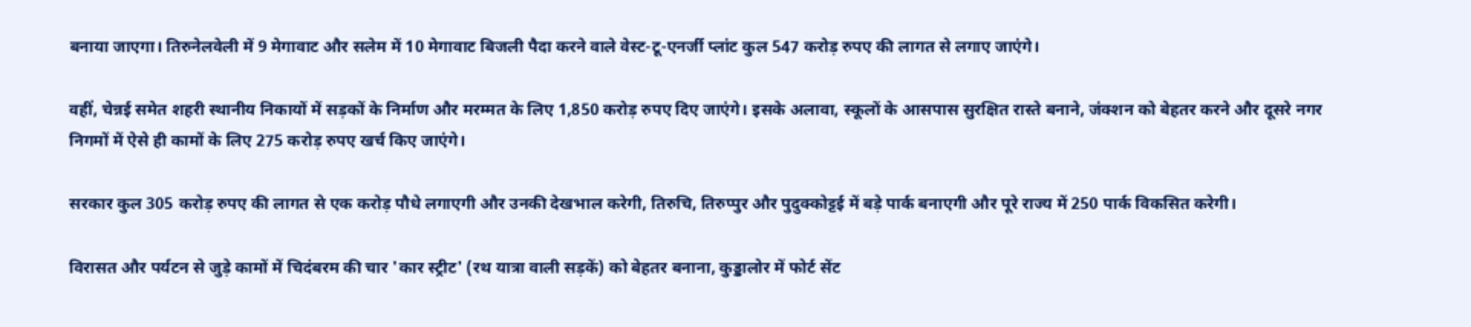बनाया जाएगा। तिरुनेलवेली में 9 मेगावाट और सलेम में 10 मेगावाट बिजली पैदा करने वाले वेस्ट-टू-एनर्जी प्लांट कुल 547 करोड़ रुपए की लागत से लगाए जाएंगे।

वहीं, चेन्नई समेत शहरी स्थानीय निकायों में सड़कों के निर्माण और मरम्मत के लिए 1,850 करोड़ रुपए दिए जाएंगे। इसके अलावा, स्कूलों के आसपास सुरक्षित रास्ते बनाने, जंक्शन को बेहतर करने और दूसरे नगर निगमों में ऐसे ही कामों के लिए 275 करोड़ रुपए खर्च किए जाएंगे।

सरकार कुल 305 करोड़ रुपए की लागत से एक करोड़ पौधे लगाएगी और उनकी देखभाल करेगी, तिरुचि, तिरुप्पुर और पुदुक्कोट्टई में बड़े पार्क बनाएगी और पूरे राज्य में 250 पार्क विकसित करेगी।

विरासत और पर्यटन से जुड़े कामों में चिदंबरम की चार 'कार स्ट्रीट' (रथ यात्रा वाली सड़कें) को बेहतर बनाना, कुड्डालोर में फोर्ट सेंट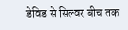डेविड से सिल्वर बीच तक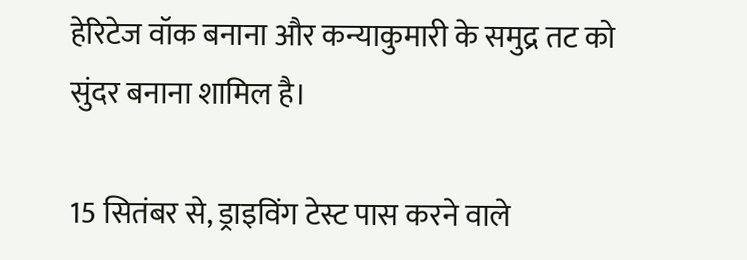हेरिटेज वॉक बनाना और कन्याकुमारी के समुद्र तट को सुंदर बनाना शामिल है।

15 सितंबर से, ड्राइविंग टेस्ट पास करने वाले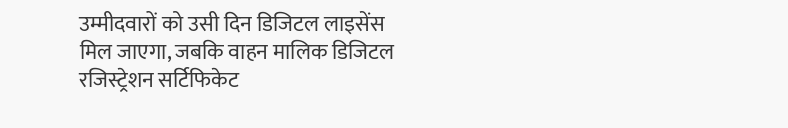उम्मीदवारों को उसी दिन डिजिटल लाइसेंस मिल जाएगा, जबकि वाहन मालिक डिजिटल रजिस्ट्रेशन सर्टिफिकेट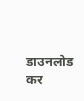डाउनलोड कर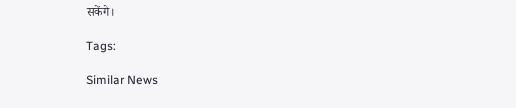सकेंगे।

Tags:

Similar News